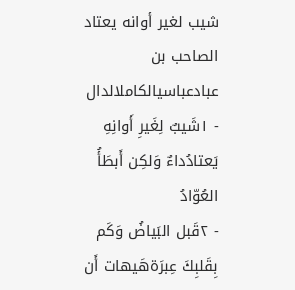شيب لغير أوانه يعتاد
الصاحب بن عبادعباسيالكاملالدال
- ١شَيبٌ لِغَيرِ أَوانِهِ يَعتادُداءٌ وَلكِن أَبطَأُ العُوّادُ
- ٢قَبل البَياضُ وَكَم بِقَلبِكَ عِبرَةهَيهات أَن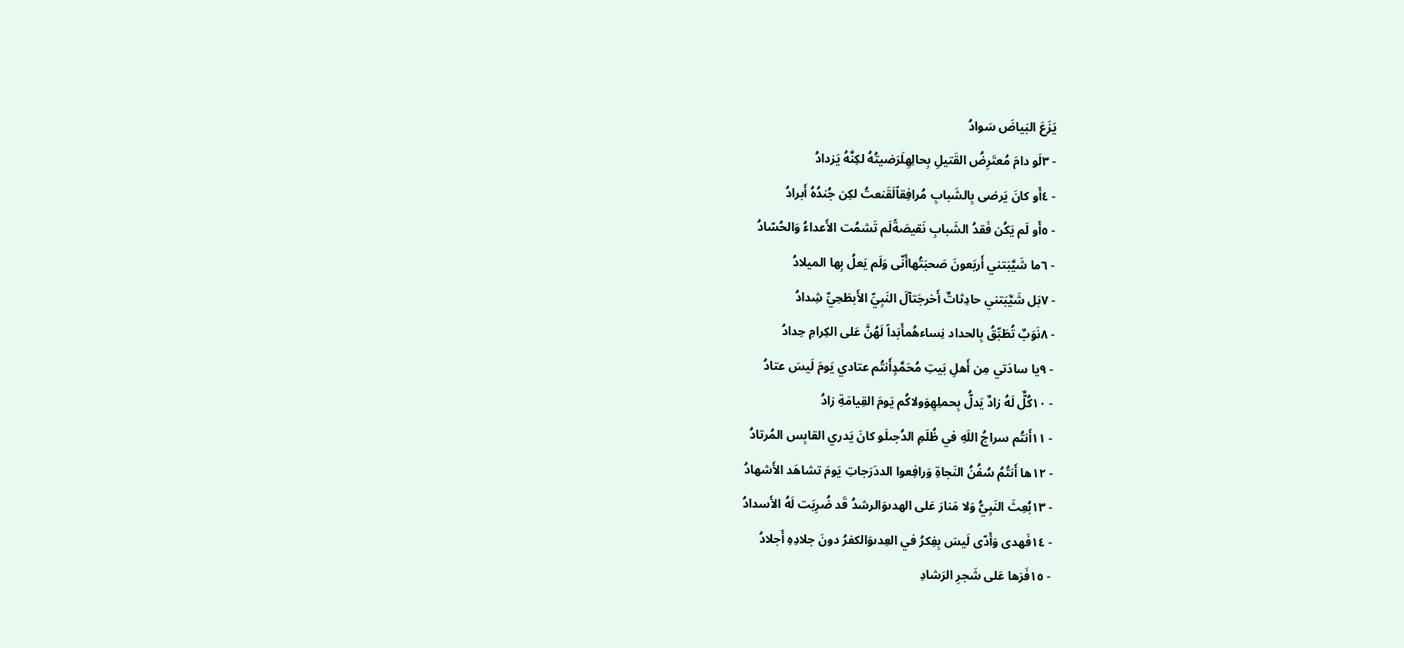يَزَعَ البَياضَ سَوادُ
- ٣لَو دامَ مُعتَرِضُ القَتيلِ بِحالِهِلَرَضيتُهُ لكِنَّهُ يَزدادُ
- ٤أَو كانَ يَرضى بِالشَبابِ مُرافِقاًلَقَنعتُ لكِن جُندُهُ أَبرادُ
- ٥أَو لَم يَكُن فَقدُ الشَبابِ نَقيصَةًلَم تَشمُت الأَعداءُ وَالحُسّادُ
- ٦ما شَيَّبَتني أَربَعونَ صَحبَتُهاأَنّى وَلَم يَعلُ بِها الميلادُ
- ٧بَل شَيَّبَتني حادِثاتٌ أَخرجَتآلَ النَبِيِّ الأَبطَحِيِّ شِدادُ
- ٨نَوَبٌ تُطَبِّقُ بِالحداد نِساءهُمأَبَداً لَهُنَّ عَلى الكِرامِ حِدادُ
- ٩يا سادَتي مِن أَهلِ بَيتِ مُحَمَّدٍأَنتُم عتادي يَومَ لَيسَ عتادُ
- ١٠كُلٌّ لَهُ زادٌ يَدلُّ بِحملِهِوَولاكُم يَومَ القِيامَةِ زادُ
- ١١أَنتُم سراجُ اللَهِ في ظُلَمِ الدُجىلَو كانَ يَدري القابِس المُرتادُ
- ١٢ها أَنتُمُ سُفُنُ النَجاةِ وَرافِعوا الددَرَجاتِ يَومَ تشاهَد الأَشهادُ
- ١٣بُعِثَ النَبِيُّ وَلا مَنارَ عَلى الهدىوَالرشدُ قَد ضُرِبَت لَهُ الأَسدادُ
- ١٤فَهدى وَأَدّى لَيسَ بِفِكرُ في العِدىوَالكفرُ دونَ جلادِهِ أَجلادُ
- ١٥فَزها عَلى شَجرِ الرَشادِ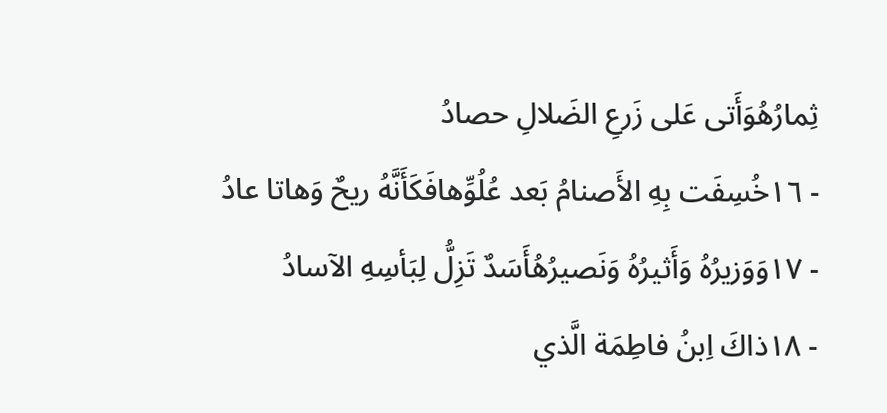ثِمارُهُوَأَتى عَلى زَرعِ الضَلالِ حصادُ
- ١٦خُسِفَت بِهِ الأَصنامُ بَعد عُلُوِّهافَكَأَنَّهُ ريحٌ وَهاتا عادُ
- ١٧وَوَزيرُهُ وَأَثيرُهُ وَنَصيرُهُأَسَدٌ تَزِلُّ لِبَأسِهِ الآسادُ
- ١٨ذاكَ اِبنُ فاطِمَة الَّذي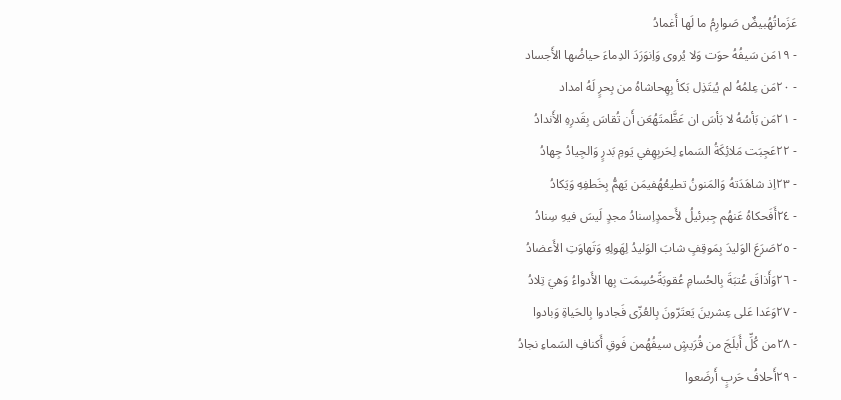عَزَماتُهُبيضٌ صَوارِمُ ما لَها أَغمادُ
- ١٩مَن سَيفُهُ حوَت وَلا يُروى وَاِنوَرَدَ الدِماءَ حياضُها الأَجساد
- ٢٠مَن عِلمُهُ لم يُبتَذِل بَكأ بِهِحاشاهُ من بِحرٍ لَهُ امداد
- ٢١مَن بَأسُهُ لا بَأسَ ان عَظَّمتَهُعَن أَن تُقاسَ بِقَدرِهِ الأَندادُ
- ٢٢عَجِبَت مَلائِكَةُ السَماءِ لِحَربِهِفي يَومِ بَدرٍ وَالجِيادُ جِهادُ
- ٢٣اِذ شاهَدَتهُ وَالمَنونُ تطيعُهُفيمَن يَهمُّ بِخَطفِهِ وَيَكادُ
- ٢٤أَفَحكاهُ عَنهُم جِبرئيلُ لأَحمدٍاِسنادُ مجدٍ لَيسَ فيهِ سِنادُ
- ٢٥صَرَعَ الوَليدَ بِمَوقِفٍ شابَ الوَليدُ لِهَولِهِ وَتَهاوَتِ الأَعضادُ
- ٢٦وَأَذاقَ عُتبَةَ بِالحُسامِ عُقوبَةًحُسِمَت بِها الأَدواءُ وَهيَ تِلادُ
- ٢٧وَعَدا عَلى عِشرينَ يَعتَرّونَ بِالعُزّى فَجادوا بِالحَياةِ وَبادوا
- ٢٨من كُلِّ أَبلَجَ من قُرَيشٍ سيفُهُمن فَوقِ أَكنافِ السَماءِ نجادُ
- ٢٩أَحلافُ حَربٍ أَرضَعوا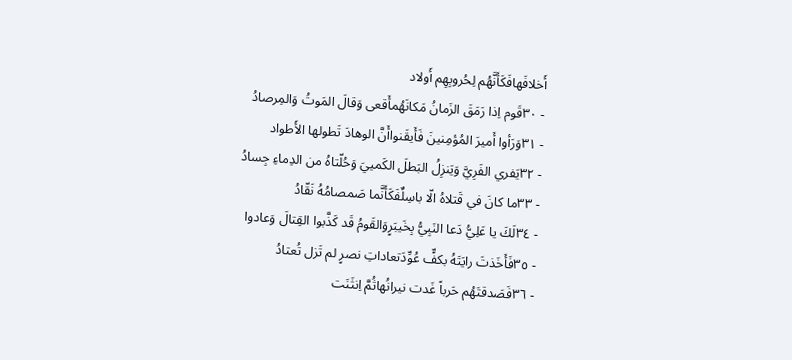أَخلافَهافَكَأَنَّهُم لِحُروبِهِم أَولاد
- ٣٠قَوم اِذا رَمَقَ الزَمانُ مَكانَهُمأَقعى وَقالَ المَوتُ وَالمِرصادُ
- ٣١وَرَأوا أَميرَ المُؤمِنينَ فَأَيقَنواأَنَّ الوهادَ تَطولها الأَطواد
- ٣٢يَفري الفَرِيَّ وَيَنزِلُ البَطلَ الكَمييَ وَحُلّتاهُ من الدِماءِ جِسادُ
- ٣٣ما كانَ في قَتلاهُ الّا باسِلٌفَكَأَنَّما صَمصامُهُ نَقّادُ
- ٣٤لَكَ يا عَلِيُّ دَعا النَبِيُّ بِخَيبَرٍوَالقَومُ قَد كَذَّبوا القِتالَ وَعادوا
- ٣٥فَأَخَذتَ رايَتَهُ بكفٍّ عُوِّدَتعاداتِ نصرٍ لم تَزل تُعتادُ
- ٣٦فَصَدقتَهُم حَرباً غَدت نيرانُهاثُمَّ اِنثَنَت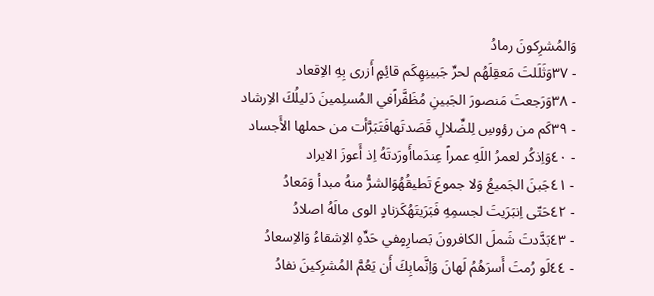وَالمُشرِكونَ رمادُ
- ٣٧وَثَلَلتَ مَعقِلَهُم لحرِّ جَبينِهِكَم قائِمٍ أَزرى بِهِ الاِقعاد
- ٣٨وَرَجعتَ مَنصورَ الجَبينِ مُظَفَّراًفي المُسلِمينَ دَليلُكَ الاِرشاد
- ٣٩كَم من رؤوسِ لِلضِّلالِ قَصَدتَهافَتَبَرَّأت من حملها الأَجساد
- ٤٠وَاِذكُر لعمرُ اللَهِ عمراً عِندَماأَورَدتَهُ اِذ أَعوزَ الايراد
- ٤١جَبنَ الجَميعُ وَلا جموعَ تَطيقُهُوَالشرُّ منهُ مبدأ وَمَعادُ
- ٤٢حَتّى اِنبَرَيتَ لجسمِهِ فَبَرَيتَهُكَزنادٍ الوى مالَهُ اصلادُ
- ٤٣بَدَّدتَ شَملَ الكافرونَ بَصارِمٍفي حَدِّهِ الاِشقاءُ وَالاِسعادُ
- ٤٤لَو رُمتَ أَسرَهُمُ لَهانَ وَاِنَّمابِكَ أَن يَعُمَّ المُشرِكينَ نفادُ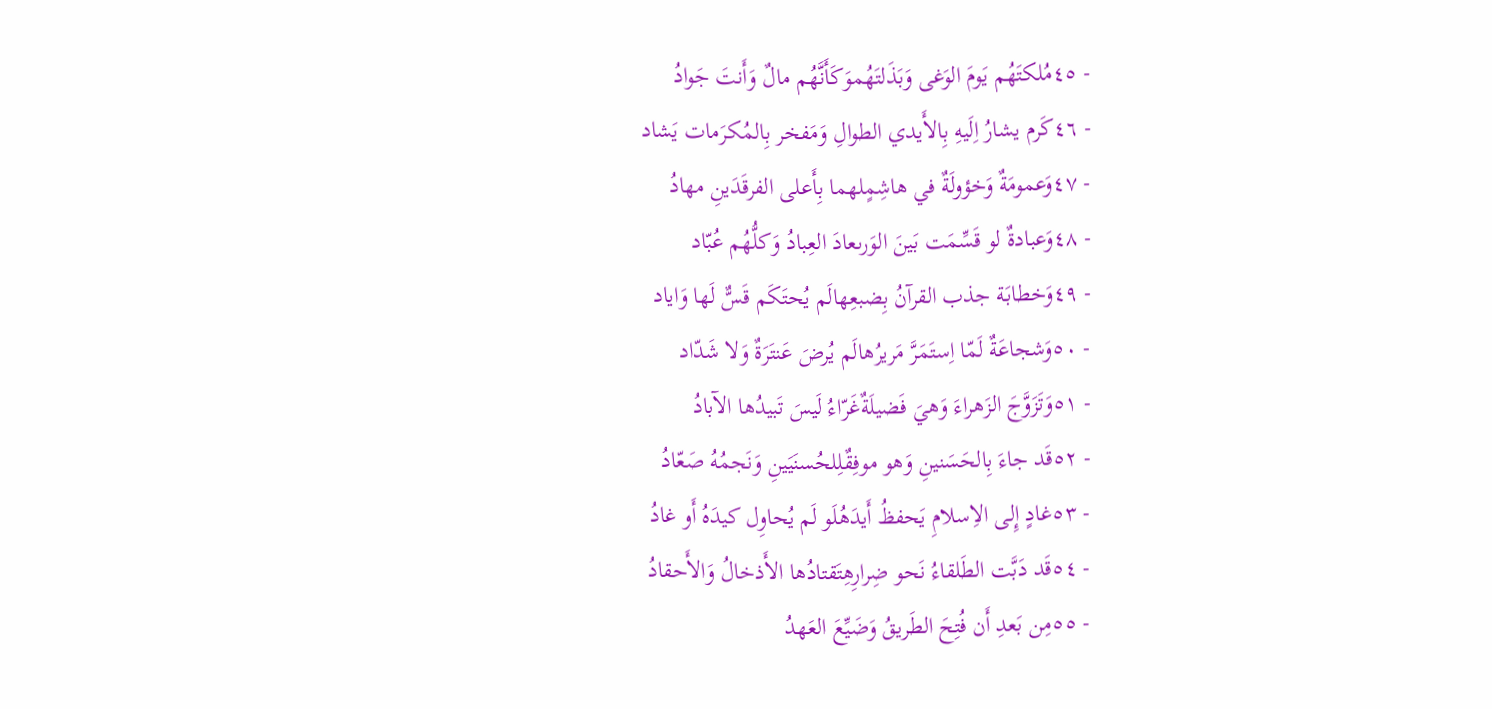- ٤٥مُلكتَهُم يَومَ الوَغى وَبَذَلتَهُموَكَأَنَّهُم مالٌ وَأَنتَ جَوادُ
- ٤٦كَرم يشارُ اِلَيهِ بِالأَيدي الطوالِ وَمَفخر بِالمُكرَمات يَشاد
- ٤٧وَعمومَةٌ وَخؤولَةٌ في هاشِمٍلهما بِأَعلى الفرقَدَينِ مهادُ
- ٤٨وَعبادةٌ لو قَسِّمَت بَينَ الوَرىعادَ العِبادُ وَكلُّهُم عُبّاد
- ٤٩وَخطابَة جذب القرآنُ بِضبعِهالَم يُحتَكَم قَسٌّ لَها وَاياد
- ٥٠وَشجاعَةٌ لَمّا اِستَمَرَّ مَريرُهالَم يُرضَ عَنتَرَةٌ وَلا شَدّاد
- ٥١وَتَزَوَّجَ الزَهراءَ وَهيَ فَضيلَةٌغَرّاءُ لَيسَ تَبيدُها الآبادُ
- ٥٢قَد جاءَ بِالحَسَنينِ وَهو موفِقٌلِلحُسنَيَينِ وَنَجمُهُ صَعّادُ
- ٥٣غادٍ إِلى الاِسلامِ يَحفظُ أَيدَهُلَو لَم يُحاوِل كيدَهُ أَو غادُ
- ٥٤قَد دَبَّت الطَلقاءُ نَحو ضِرارِهِتَقتادُها الأَذخالُ وَالأَحقادُ
- ٥٥مِن بَعدِ أَن فُتِحَ الطَريقُ وَضَيِّعَ العَهدُ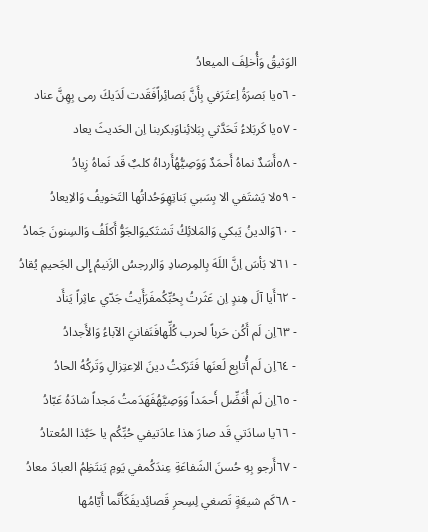الوَثيقُ وَأُخلِفَ الميعادُ
- ٥٦يا بَصرَةُ اِعتَرَفي بِأَنَّ بَصائِراًفَقَدت لَدَيكَ رمى بِهِنَّ عناد
- ٥٧يا كَربَلاءُ تَحَدَّثي بِبَلائِناوَبكربنا اِن الحَديثَ يعاد
- ٥٨أَسَدٌ نماهُ أَحمَدٌ وَوَصِيُّهُأَرداهُ كلبٌ قَد نَماهُ زِيادُ
- ٥٩لا يَشتَفي الا بِسَبي بَناتِهِوَحُداتُها التَخويفُ وَالاِيعادُ
- ٦٠وَالدينُ يَبكي وَالمَلائِكُ تَشتَكيوَالجَوُّ أَكلَفُ وَالسِنونَ جَمادُ
- ٦١لا بَأسَ اِنَّ اللَهَ بِالمِرصادِ وَالررجسُ الزَنيمُ إِلى الجَحيمِ يُقادُ
- ٦٢أَيا آلَ هِندٍ اِن عَثَرتُ بِحُبِّكُمفَرَأَيتُ جَدّي عاثِراً يَنأَد
- ٦٣اِن لَم أَكُن حَرباً لحرب كُلِّهافَنَفانيَ الآباءُ وَالأَجدادُ
- ٦٤اِن لَم أُتابِع لَعنَها فَتَرَكتُ دينَ الاِعتِزالِ وَتَركُهُ الحادُ
- ٦٥اِن لَم أُفَضِّل أَحمَداً وَوَصِيَّهُفَهَدَمتُ مَجداً شادَهُ عَبّادُ
- ٦٦يا سادَتي قَد صارَ هذا عادَتيفي حُبِّكُم يا حَبَّذا المُعتادُ
- ٦٧أَرجو بِهِ حُسنَ الشَفاعَةِ عِندَكُمفي يَومِ يَنتَظِمُ العبادَ معادُ
- ٦٨كَم شيعَةٍ تَصغي لِسِحرِ قَصائِديفَكَأَنَّما أَيّامُها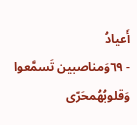أَعيادُ
- ٦٩وَمناصبين تَسمَّعوا وَقلوبُهُمحَرّى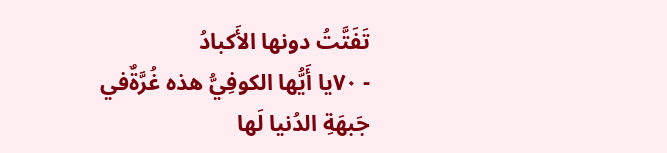تَفَتَّتُ دونها الأَكبادُ
- ٧٠يا أَيُّها الكوفِيُّ هذه غُرَّةٌفي جَبهَةِ الدُنيا لَها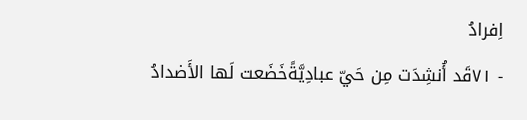اِفرادُ
- ٧١قَد أُنشِدَت مِن حَيّ عبادِيَّةًخَضَعت لَها الأَضدادُ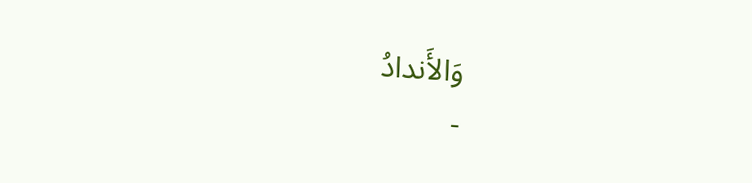وَالأَندادُ
-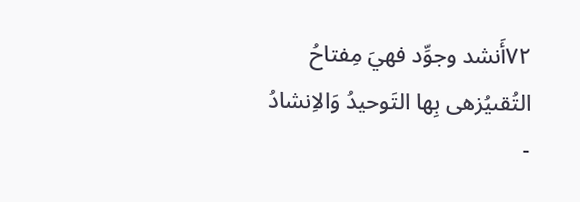٧٢أَنشد وجوِّد فهيَ مِفتاحُ التُقىيُزهى بِها التَوحيدُ وَالاِنشادُ
-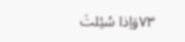٧٣وَاِذا سُئِلتَ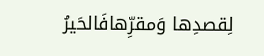لِقصدِها وَمقرِّهافَالحَيرُ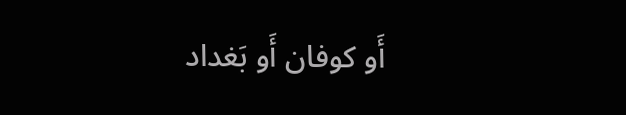أَو كوفان أَو بَغداد